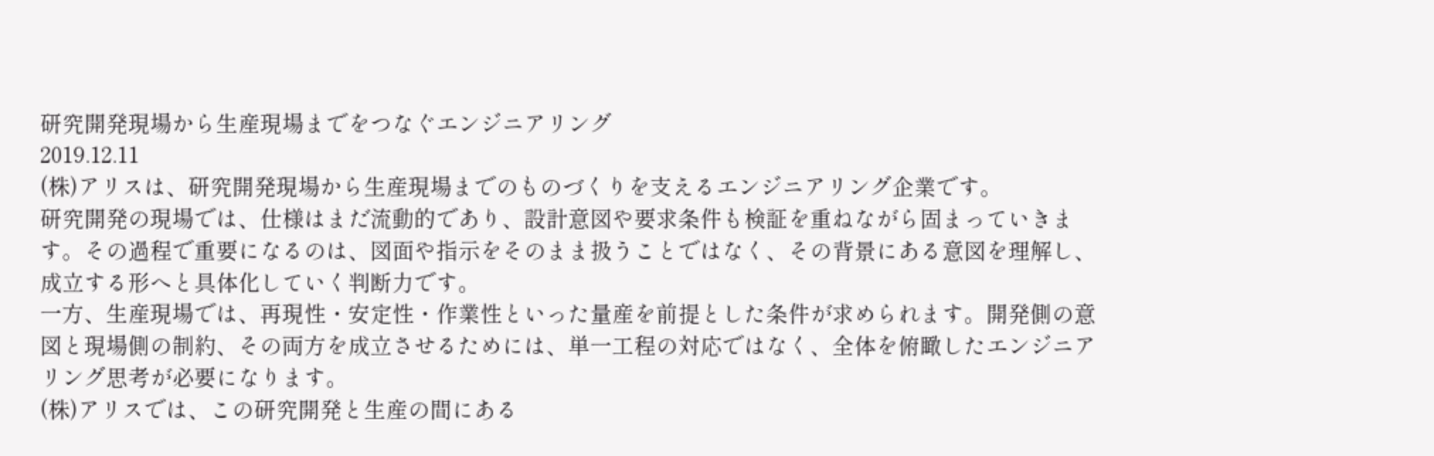研究開発現場から生産現場までをつなぐエンジニアリング
2019.12.11
(株)アリスは、研究開発現場から生産現場までのものづくりを支えるエンジニアリング企業です。
研究開発の現場では、仕様はまだ流動的であり、設計意図や要求条件も検証を重ねながら固まっていきます。その過程で重要になるのは、図面や指示をそのまま扱うことではなく、その背景にある意図を理解し、成立する形へと具体化していく判断力です。
一方、生産現場では、再現性・安定性・作業性といった量産を前提とした条件が求められます。開発側の意図と現場側の制約、その両方を成立させるためには、単一工程の対応ではなく、全体を俯瞰したエンジニアリング思考が必要になります。
(株)アリスでは、この研究開発と生産の間にある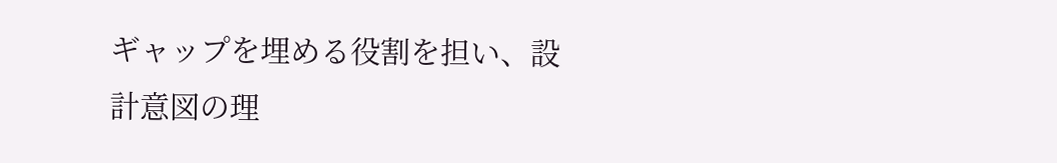ギャップを埋める役割を担い、設計意図の理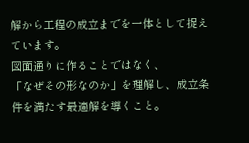解から工程の成立までを一体として捉えています。
図面通りに作ることではなく、
「なぜその形なのか」を理解し、成立条件を満たす最適解を導くこと。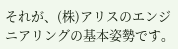それが、(株)アリスのエンジニアリングの基本姿勢です。